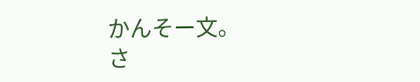かんそー文。
さ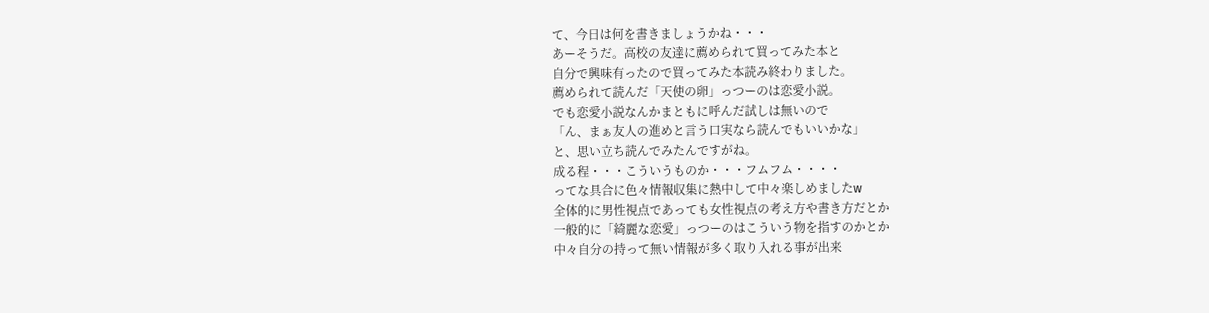て、今日は何を書きましょうかね・・・
あーそうだ。高校の友達に薦められて買ってみた本と
自分で興味有ったので買ってみた本読み終わりました。
薦められて読んだ「天使の卵」っつーのは恋愛小説。
でも恋愛小説なんかまともに呼んだ試しは無いので
「ん、まぁ友人の進めと言う口実なら読んでもいいかな」
と、思い立ち読んでみたんですがね。
成る程・・・こういうものか・・・フムフム・・・・
ってな具合に色々情報収集に熱中して中々楽しめましたw
全体的に男性視点であっても女性視点の考え方や書き方だとか
一般的に「綺麗な恋愛」っつーのはこういう物を指すのかとか
中々自分の持って無い情報が多く取り入れる事が出来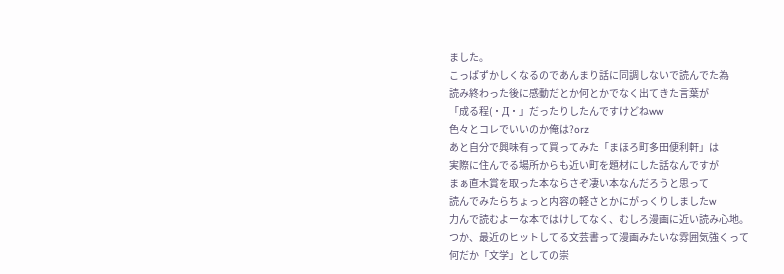ました。
こっぱずかしくなるのであんまり話に同調しないで読んでた為
読み終わった後に感動だとか何とかでなく出てきた言葉が
「成る程(・Д・」だったりしたんですけどねww
色々とコレでいいのか俺は?orz
あと自分で興味有って買ってみた「まほろ町多田便利軒」は
実際に住んでる場所からも近い町を題材にした話なんですが
まぁ直木賞を取った本ならさぞ凄い本なんだろうと思って
読んでみたらちょっと内容の軽さとかにがっくりしましたw
力んで読むよーな本ではけしてなく、むしろ漫画に近い読み心地。
つか、最近のヒットしてる文芸書って漫画みたいな雰囲気強くって
何だか「文学」としての崇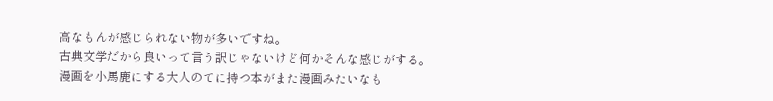高なもんが感じられない物が多いですね。
古典文学だから良いって言う訳じゃないけど何かそんな感じがする。
漫画を小馬鹿にする大人のてに持つ本がまた漫画みたいなも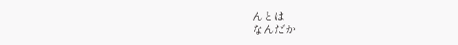んとは
なんだか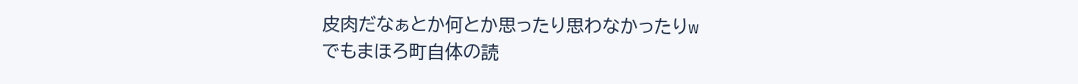皮肉だなぁとか何とか思ったり思わなかったりw
でもまほろ町自体の読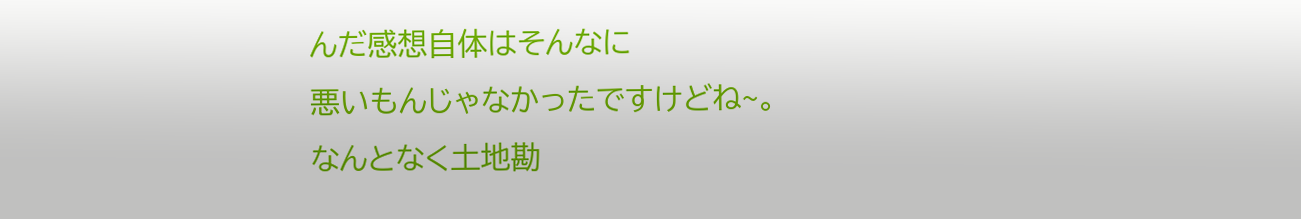んだ感想自体はそんなに
悪いもんじゃなかったですけどね~。
なんとなく土地勘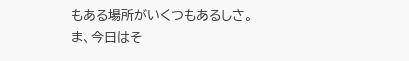もある場所がいくつもあるしさ。
ま、今日はそ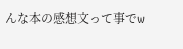んな本の感想文って事でw